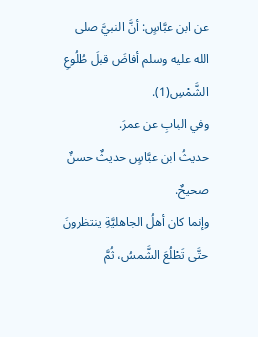عن ابن عبَّاسٍ: أنَّ النبيَّ صلى الله عليه وسلم أفاضَ قبلَ طُلُوعِ الشَّمْسِ(1).
وفي البابِ عن عمرَ.
حديثُ ابن عبَّاسٍ حديثٌ حسنٌ صحيحٌ.
وإنما كان أهلُ الجاهليَّةِ ينتظرونَ حتَّى تَطْلُعَ الشَّمسُ، ثُمَّ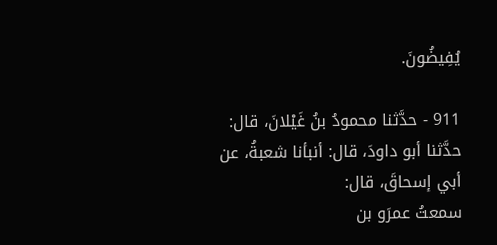يُفِيضُونَ.

911 - حدَّثنا محمودُ بنُ غَيْلانَ، قال: حدَّثنا أبو داودَ، قال: أنبأنا شعبةُ، عن أبي إسحاقَ، قال:
سمعتُ عمرَو بن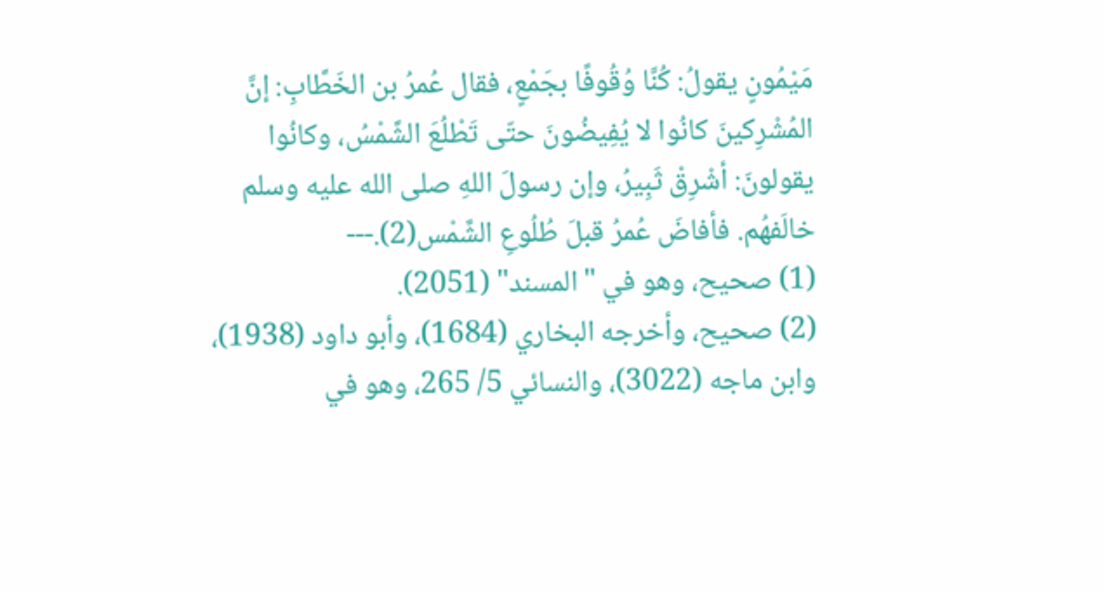مَيْمُونٍ يقولُ: كُنَّا وُقُوفًا بجَمْعٍ، فقال عُمرُ بن الخَطَّابِ: إنَّ المُشْرِكينَ كانُوا لا يُفِيضُونَ حتّى تَطْلُعَ الشَّمْسُ، وكانُوا يقولونَ: أشْرِقْ ثَبِيرُ، وإن رسولَ اللهِ صلى الله عليه وسلم خالَفهُم. فأفاضَ عُمرُ قبلَ طُلُوعِ الشَّمْس(2).---
(1) صحيح، وهو في "المسند" (2051).
(2) صحيح، وأخرجه البخاري (1684)، وأبو داود (1938)، وابن ماجه (3022)، والنسائي 5/ 265، وهو في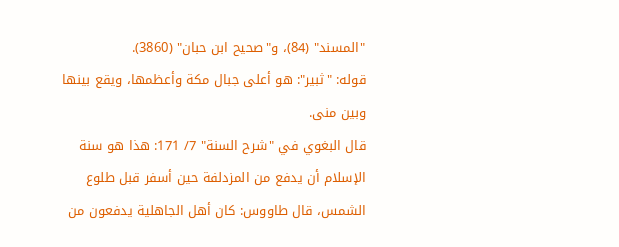"المسند" (84)، و"صحيح ابن حبان" (3860).
قوله: "ثبير": هو أعلى جبال مكة وأعظمها، ويقع بينها وبين منى.
قال البغوي في "شرح السنة" 7/ 171: هذا هو سنة الإسلام أن يدفع من المزدلفة حين أسفر قبل طلوع الشمس، قال طاووس: كان أهل الجاهلية يدفعون من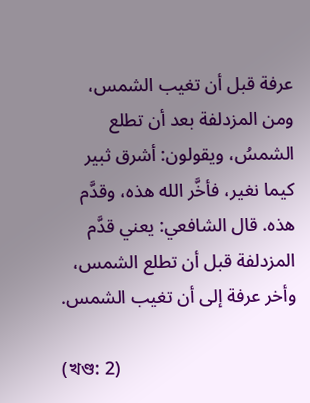عرفة قبل أن تغيب الشمس، ومن المزدلفة بعد أن تطلع الشمسُ، ويقولون: أشرق ثبير كيما نغير، فأخَّر الله هذه، وقدَّم هذه. قال الشافعي: يعني قدَّم المزدلفة قبل أن تطلع الشمس، وأخر عرفة إلى أن تغيب الشمس.

(খণ্ড: 2)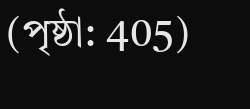(পৃষ্ঠা: 405)